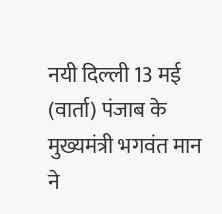नयी दिल्ली 13 मई (वार्ता) पंजाब के मुख्यमंत्री भगवंत मान ने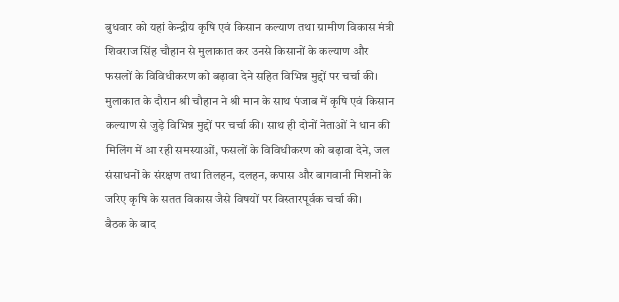बुधवार को यहां केन्द्रीय कृषि एवं किसान कल्याण तथा ग्रामीण विकास मंत्री शिवराज सिंह चौहान से मुलाकात कर उनसे किसानों के कल्याण और फसलों के विविधीकरण को बढ़ावा देने सहित विभिन्न मुद्दों पर चर्चा की।
मुलाकात के दौरान श्री चौहान ने श्री मान के साथ पंजाब में कृषि एवं किसान कल्याण से जुड़े विभिन्न मुद्दों पर चर्चा की। साथ ही दोनों नेताओं ने धान की मिलिंग में आ रही समस्याओं, फसलों के विविधीकरण को बढ़ावा देने, जल संसाधनों के संरक्षण तथा तिलहन, दलहन, कपास और बागवानी मिशनों के जरिए कृषि के सतत विकास जैसे विषयों पर विस्तारपूर्वक चर्चा की।
बैठक के बाद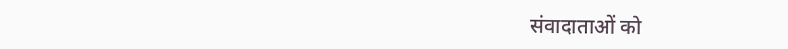संवादाताओं को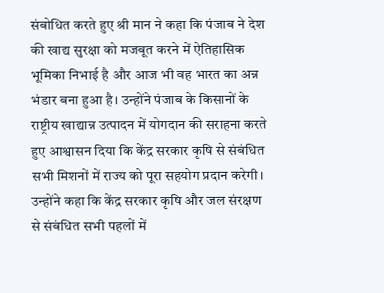संबोधित करते हुए श्री मान ने कहा कि पंजाब ने देश की खाद्य सुरक्षा को मजबूत करने में ऐतिहासिक भूमिका निभाई है और आज भी वह भारत का अन्न भंडार बना हुआ है। उन्होंने पंजाब के किसानों के राष्ट्रीय खाद्यान्न उत्पादन में योगदान की सराहना करते हुए आश्वासन दिया कि केंद्र सरकार कृषि से संबंधित सभी मिशनों में राज्य को पूरा सहयोग प्रदान करेगी। उन्होंने कहा कि केंद्र सरकार कृषि और जल संरक्षण से संबंधित सभी पहलों में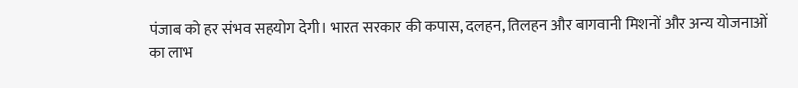पंजाब को हर संभव सहयोग देगी। भारत सरकार की कपास, दलहन, तिलहन और बागवानी मिशनों और अन्य योजनाओं का लाभ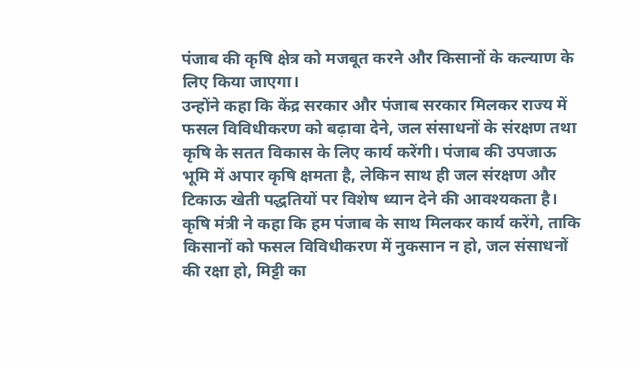पंजाब की कृषि क्षेत्र को मजबूत करने और किसानों के कल्याण के लिए किया जाएगा।
उन्होंने कहा कि केंद्र सरकार और पंजाब सरकार मिलकर राज्य में फसल विविधीकरण को बढ़ावा देने, जल संसाधनों के संरक्षण तथा कृषि के सतत विकास के लिए कार्य करेंगी। पंजाब की उपजाऊ भूमि में अपार कृषि क्षमता है, लेकिन साथ ही जल संरक्षण और टिकाऊ खेती पद्धतियों पर विशेष ध्यान देने की आवश्यकता है। कृषि मंत्री ने कहा कि हम पंजाब के साथ मिलकर कार्य करेंगे, ताकि किसानों को फसल विविधीकरण में नुकसान न हो, जल संसाधनों की रक्षा हो, मिट्टी का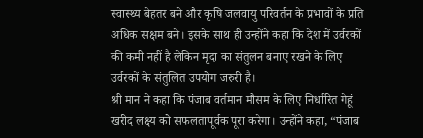स्वास्थ्य बेहतर बने और कृषि जलवायु परिवर्तन के प्रभावों के प्रति अधिक सक्षम बने। इसके साथ ही उन्होंने कहा कि देश में उर्वरकों की कमी नहीं है लेकिन मृदा का संतुलन बनाए रखने के लिए उर्वरकों के संतुलित उपयोग जरुरी है।
श्री मान ने कहा कि पंजाब वर्तमान मौसम के लिए निर्धारित गेहूं खरीद लक्ष्य को सफलतापूर्वक पूरा करेगा। उन्होंने कहा, “पंजाब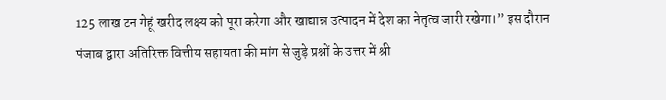125 लाख टन गेहूं खरीद लक्ष्य को पूरा करेगा और खाद्यान्न उत्पादन में देश का नेतृत्व जारी रखेगा।” इस दौरान पंजाब द्वारा अतिरिक्त वित्तीय सहायता की मांग से जुड़े प्रश्नों के उत्तर में श्री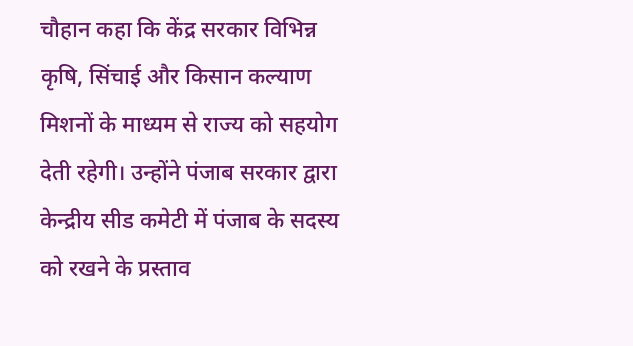चौहान कहा कि केंद्र सरकार विभिन्न कृषि, सिंचाई और किसान कल्याण मिशनों के माध्यम से राज्य को सहयोग देती रहेगी। उन्होंने पंजाब सरकार द्वारा केन्द्रीय सीड कमेटी में पंजाब के सदस्य को रखने के प्रस्ताव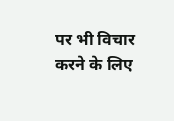पर भी विचार करने के लिए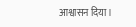आश्वासन दिया।